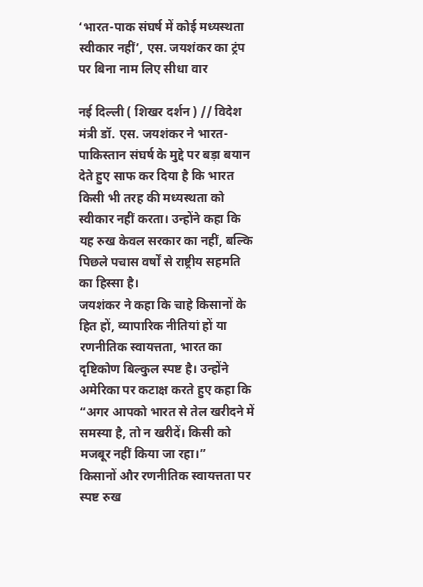‘भारत-पाक संघर्ष में कोई मध्यस्थता स्वीकार नहीं’, एस. जयशंकर का ट्रंप पर बिना नाम लिए सीधा वार

नई दिल्ली ( शिखर दर्शन ) // विदेश मंत्री डॉ. एस. जयशंकर ने भारत-पाकिस्तान संघर्ष के मुद्दे पर बड़ा बयान देते हुए साफ कर दिया है कि भारत किसी भी तरह की मध्यस्थता को स्वीकार नहीं करता। उन्होंने कहा कि यह रुख केवल सरकार का नहीं, बल्कि पिछले पचास वर्षों से राष्ट्रीय सहमति का हिस्सा है।
जयशंकर ने कहा कि चाहे किसानों के हित हों, व्यापारिक नीतियां हों या रणनीतिक स्वायत्तता, भारत का दृष्टिकोण बिल्कुल स्पष्ट है। उन्होंने अमेरिका पर कटाक्ष करते हुए कहा कि “अगर आपको भारत से तेल खरीदने में समस्या है, तो न खरीदें। किसी को मजबूर नहीं किया जा रहा।”
किसानों और रणनीतिक स्वायत्तता पर स्पष्ट रुख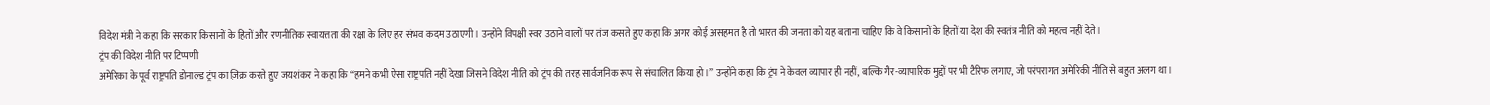विदेश मंत्री ने कहा कि सरकार किसानों के हितों और रणनीतिक स्वायत्तता की रक्षा के लिए हर संभव कदम उठाएगी। उन्होंने विपक्षी स्वर उठाने वालों पर तंज कसते हुए कहा कि अगर कोई असहमत है तो भारत की जनता को यह बताना चाहिए कि वे किसानों के हितों या देश की स्वतंत्र नीति को महत्व नहीं देते।
ट्रंप की विदेश नीति पर टिप्पणी
अमेरिका के पूर्व राष्ट्रपति डोनाल्ड ट्रंप का ज़िक्र करते हुए जयशंकर ने कहा कि “हमने कभी ऐसा राष्ट्रपति नहीं देखा जिसने विदेश नीति को ट्रंप की तरह सार्वजनिक रूप से संचालित किया हो।” उन्होंने कहा कि ट्रंप ने केवल व्यापार ही नहीं, बल्कि गैर-व्यापारिक मुद्दों पर भी टैरिफ लगाए, जो परंपरागत अमेरिकी नीति से बहुत अलग था।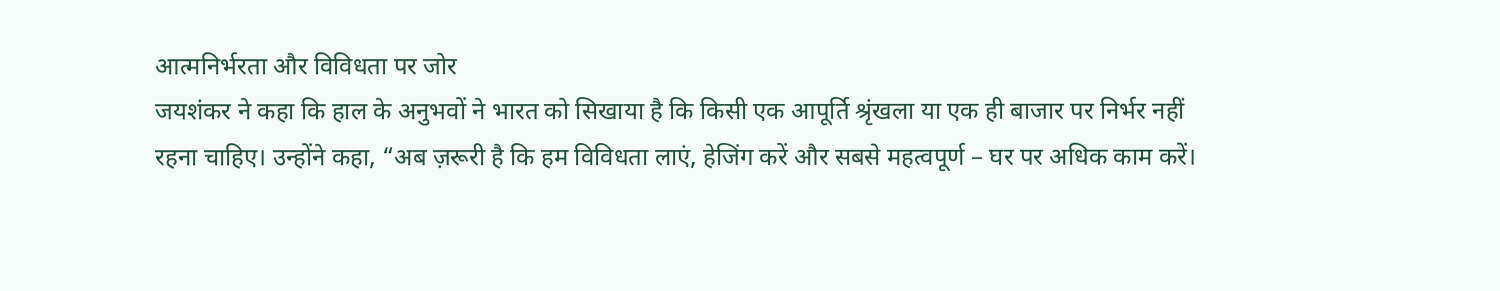आत्मनिर्भरता और विविधता पर जोर
जयशंकर ने कहा कि हाल के अनुभवों ने भारत को सिखाया है कि किसी एक आपूर्ति श्रृंखला या एक ही बाजार पर निर्भर नहीं रहना चाहिए। उन्होंने कहा, “अब ज़रूरी है कि हम विविधता लाएं, हेजिंग करें और सबसे महत्वपूर्ण – घर पर अधिक काम करें।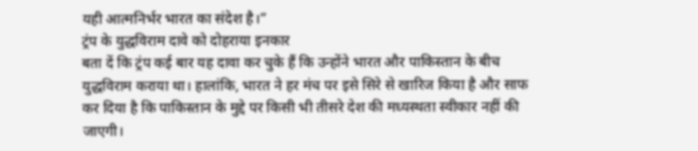यही आत्मनिर्भर भारत का संदेश है।”
ट्रंप के युद्धविराम दावे को दोहराया इनकार
बता दें कि ट्रंप कई बार यह दावा कर चुके हैं कि उन्होंने भारत और पाकिस्तान के बीच युद्धविराम कराया था। हालांकि, भारत ने हर मंच पर इसे सिरे से खारिज किया है और साफ कर दिया है कि पाकिस्तान के मुद्दे पर किसी भी तीसरे देश की मध्यस्थता स्वीकार नहीं की जाएगी।